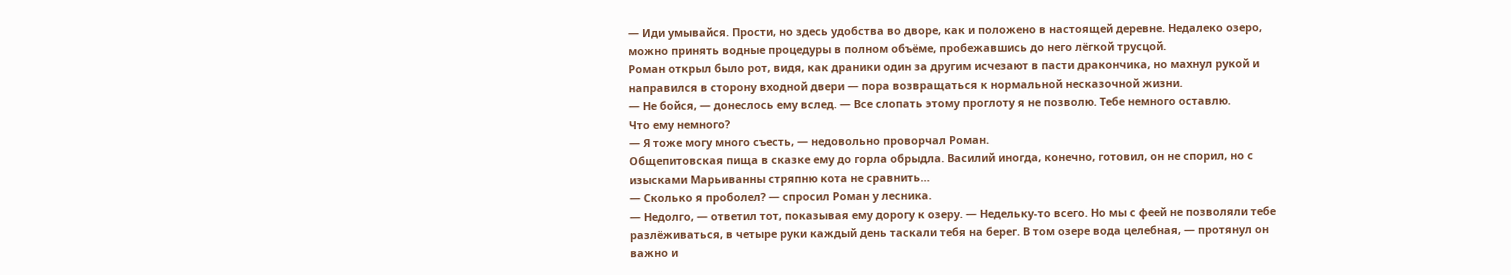— Иди умывайся. Прости, но здесь удобства во дворе, как и положено в настоящей деревне. Недалеко озеро, можно принять водные процедуры в полном объёме, пробежавшись до него лёгкой трусцой.
Роман открыл было рот, видя, как драники один за другим исчезают в пасти дракончика, но махнул рукой и направился в сторону входной двери — пора возвращаться к нормальной несказочной жизни.
— Не бойся, — донеслось ему вслед. — Все слопать этому проглоту я не позволю. Тебе немного оставлю.
Что ему немного?
— Я тоже могу много съесть, — недовольно проворчал Роман.
Общепитовская пища в сказке ему до горла обрыдла. Василий иногда, конечно, готовил, он не спорил, но с изысками Марьиванны стряпню кота не сравнить…
— Сколько я проболел? — спросил Роман у лесника.
— Недолго, — ответил тот, показывая ему дорогу к озеру. — Недельку-то всего. Но мы с феей не позволяли тебе разлёживаться, в четыре руки каждый день таскали тебя на берег. В том озере вода целебная, — протянул он важно и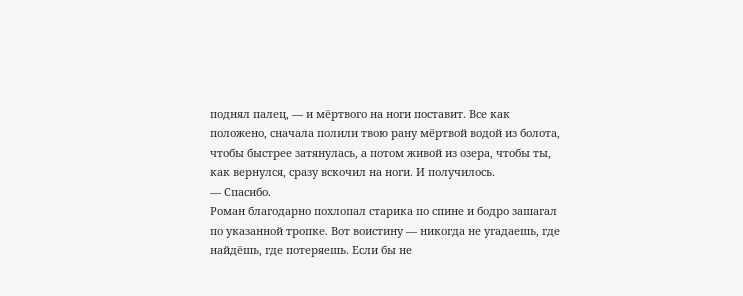поднял палец, — и мёртвого на ноги поставит. Все как положено, сначала полили твою рану мёртвой водой из болота, чтобы быстрее затянулась, а потом живой из озера, чтобы ты, как вернулся, сразу вскочил на ноги. И получилось.
— Спасибо.
Роман благодарно похлопал старика по спине и бодро зашагал по указанной тропке. Вот воистину — никогда не угадаешь, где найдёшь, где потеряешь. Если бы не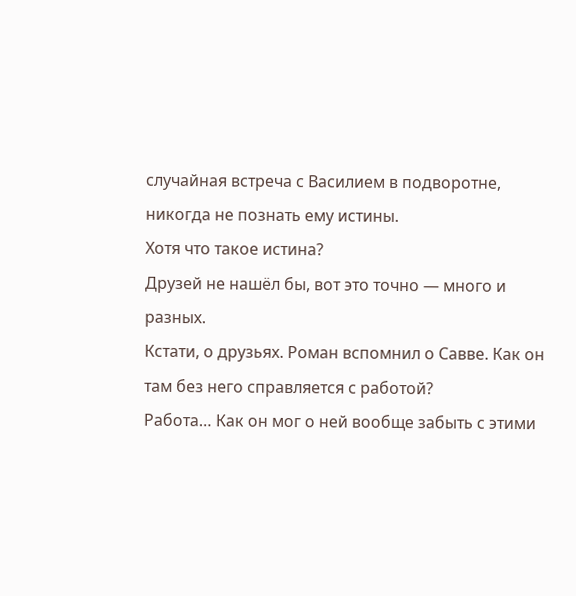случайная встреча с Василием в подворотне, никогда не познать ему истины.
Хотя что такое истина?
Друзей не нашёл бы, вот это точно — много и разных.
Кстати, о друзьях. Роман вспомнил о Савве. Как он там без него справляется с работой?
Работа… Как он мог о ней вообще забыть с этими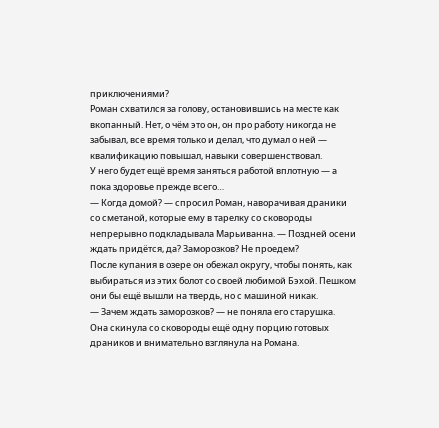приключениями?
Роман схватился за голову, остановившись на месте как вкопанный. Нет, о чём это он, он про работу никогда не забывал, все время только и делал, что думал о ней — квалификацию повышал, навыки совершенствовал.
У него будет ещё время заняться работой вплотную — а пока здоровье прежде всего…
— Когда домой? — спросил Роман, наворачивая драники со сметаной, которые ему в тарелку со сковороды непрерывно подкладывала Марьиванна. — Поздней осени ждать придётся, да? Заморозков? Не проедем?
После купания в озере он обежал округу, чтобы понять, как выбираться из этих болот со своей любимой Бэхой. Пешком они бы ещё вышли на твердь, но с машиной никак.
— Зачем ждать заморозков? — не поняла его старушка.
Она скинула со сковороды ещё одну порцию готовых драников и внимательно взглянула на Романа.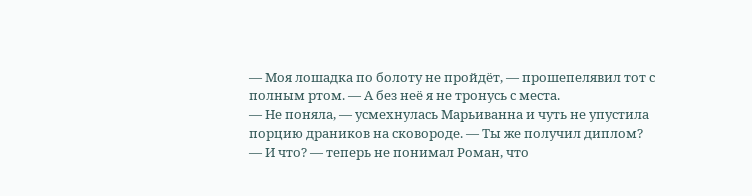— Моя лошадка по болоту не пройдёт, — прошепелявил тот с полным ртом. — А без неё я не тронусь с места.
— Не поняла, — усмехнулась Марьиванна и чуть не упустила порцию драников на сковороде. — Ты же получил диплом?
— И что? — теперь не понимал Роман, что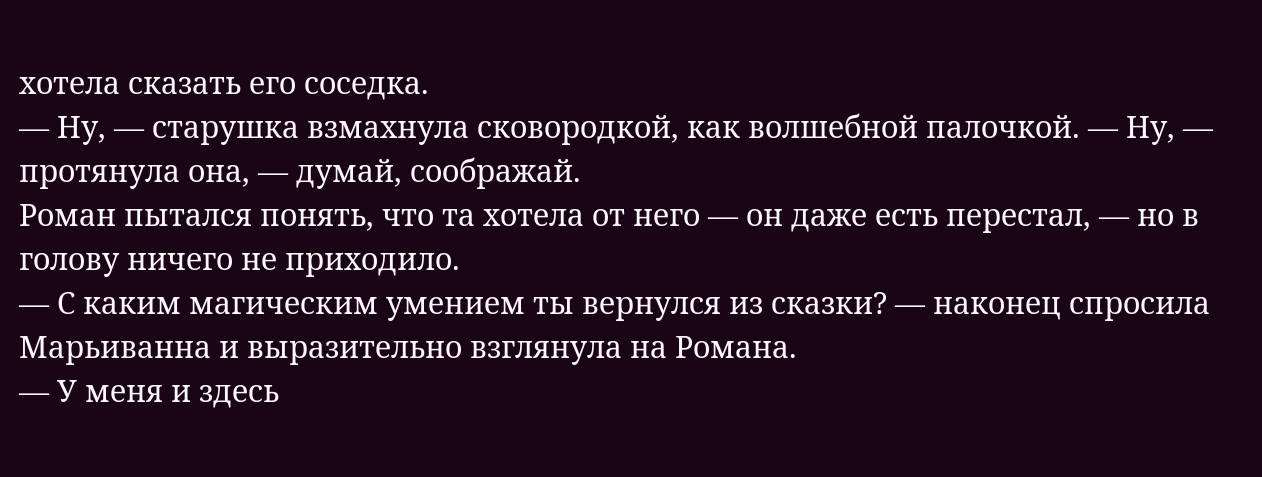хотела сказать его соседка.
— Ну, — старушка взмахнула сковородкой, как волшебной палочкой. — Ну, — протянула она, — думай, соображай.
Роман пытался понять, что та хотела от него — он даже есть перестал, — но в голову ничего не приходило.
— С каким магическим умением ты вернулся из сказки? — наконец спросила Марьиванна и выразительно взглянула на Романа.
— У меня и здесь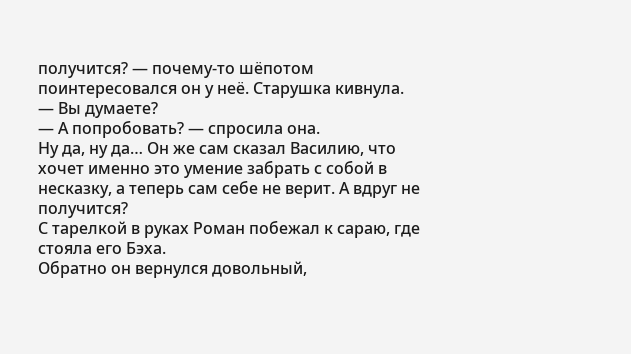получится? — почему-то шёпотом поинтересовался он у неё. Старушка кивнула. — Вы думаете?
— А попробовать? — спросила она.
Ну да, ну да… Он же сам сказал Василию, что хочет именно это умение забрать с собой в несказку, а теперь сам себе не верит. А вдруг не получится?
С тарелкой в руках Роман побежал к сараю, где стояла его Бэха.
Обратно он вернулся довольный,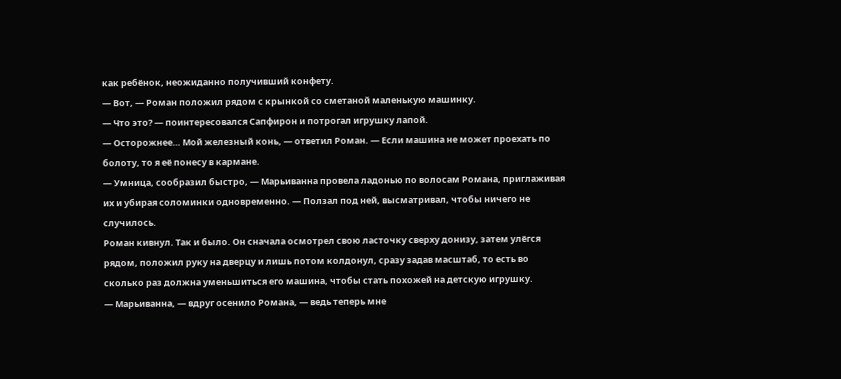как ребёнок, неожиданно получивший конфету.
— Вот, — Роман положил рядом с крынкой со сметаной маленькую машинку.
— Что это? — поинтересовался Сапфирон и потрогал игрушку лапой.
— Осторожнее… Мой железный конь, — ответил Роман. — Если машина не может проехать по болоту, то я её понесу в кармане.
— Умница, сообразил быстро, — Марьиванна провела ладонью по волосам Романа, приглаживая их и убирая соломинки одновременно. — Ползал под ней, высматривал, чтобы ничего не случилось.
Роман кивнул. Так и было. Он сначала осмотрел свою ласточку сверху донизу, затем улёгся рядом, положил руку на дверцу и лишь потом колдонул, сразу задав масштаб, то есть во сколько раз должна уменьшиться его машина, чтобы стать похожей на детскую игрушку.
— Марьиванна, — вдруг осенило Романа, — ведь теперь мне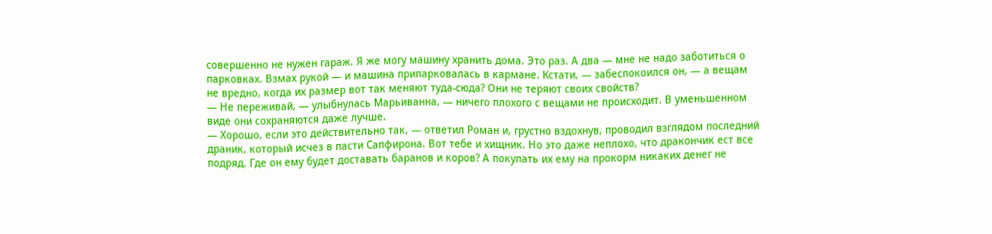совершенно не нужен гараж. Я же могу машину хранить дома. Это раз. А два — мне не надо заботиться о парковках. Взмах рукой — и машина припарковалась в кармане. Кстати, — забеспокоился он, — а вещам не вредно, когда их размер вот так меняют туда-сюда? Они не теряют своих свойств?
— Не переживай, — улыбнулась Марьиванна, — ничего плохого с вещами не происходит. В уменьшенном виде они сохраняются даже лучше.
— Хорошо, если это действительно так, — ответил Роман и, грустно вздохнув, проводил взглядом последний драник, который исчез в пасти Сапфирона. Вот тебе и хищник. Но это даже неплохо, что дракончик ест все подряд. Где он ему будет доставать баранов и коров? А покупать их ему на прокорм никаких денег не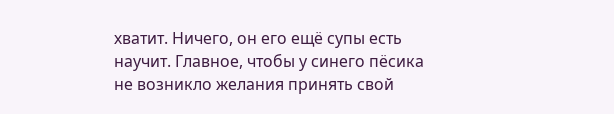хватит. Ничего, он его ещё супы есть научит. Главное, чтобы у синего пёсика не возникло желания принять свой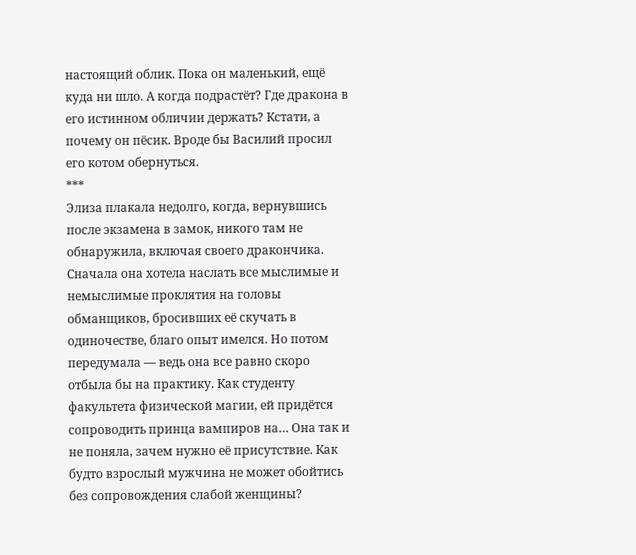настоящий облик. Пока он маленький, ещё куда ни шло. А когда подрастёт? Где дракона в его истинном обличии держать? Кстати, а почему он пёсик. Вроде бы Василий просил его котом обернуться.
***
Элиза плакала недолго, когда, вернувшись после экзамена в замок, никого там не обнаружила, включая своего дракончика.
Сначала она хотела наслать все мыслимые и немыслимые проклятия на головы обманщиков, бросивших её скучать в одиночестве, благо опыт имелся. Но потом передумала — ведь она все равно скоро отбыла бы на практику. Как студенту факультета физической магии, ей придётся сопроводить принца вампиров на… Она так и не поняла, зачем нужно её присутствие. Как будто взрослый мужчина не может обойтись без сопровождения слабой женщины?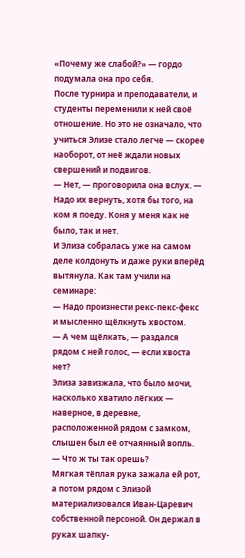«Почему же слабой?» — гордо подумала она про себя.
После турнира и преподаватели, и студенты переменили к ней своё отношение. Но это не означало, что учиться Элизе стало легче — скорее наоборот, от неё ждали новых свершений и подвигов.
— Нет, — проговорила она вслух. — Надо их вернуть, хотя бы того, на ком я поеду. Коня у меня как не было, так и нет.
И Элиза собралась уже на самом деле колдонуть и даже руки вперёд вытянула. Как там учили на семинаре:
— Надо произнести рекс-пекс-фекс и мысленно щёлкнуть хвостом.
— А чем щёлкать, — раздался рядом с ней голос, — если хвоста нет?
Элиза завизжала, что было мочи, насколько хватило лёгких — наверное, в деревне, расположенной рядом с замком, слышен был её отчаянный вопль.
— Что ж ты так орешь?
Мягкая тёплая рука зажала ей рот, а потом рядом с Элизой материализовался Иван-Царевич собственной персоной. Он держал в руках шапку-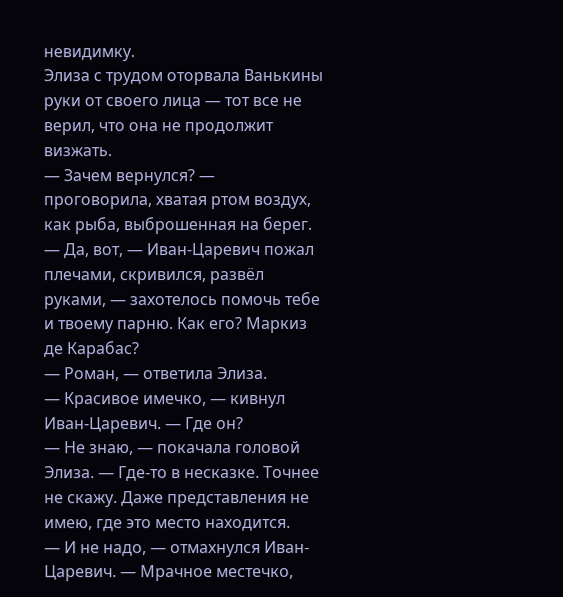невидимку.
Элиза с трудом оторвала Ванькины руки от своего лица — тот все не верил, что она не продолжит визжать.
— Зачем вернулся? — проговорила, хватая ртом воздух, как рыба, выброшенная на берег.
— Да, вот, — Иван-Царевич пожал плечами, скривился, развёл руками, — захотелось помочь тебе и твоему парню. Как его? Маркиз де Карабас?
— Роман, — ответила Элиза.
— Красивое имечко, — кивнул Иван-Царевич. — Где он?
— Не знаю, — покачала головой Элиза. — Где-то в несказке. Точнее не скажу. Даже представления не имею, где это место находится.
— И не надо, — отмахнулся Иван-Царевич. — Мрачное местечко,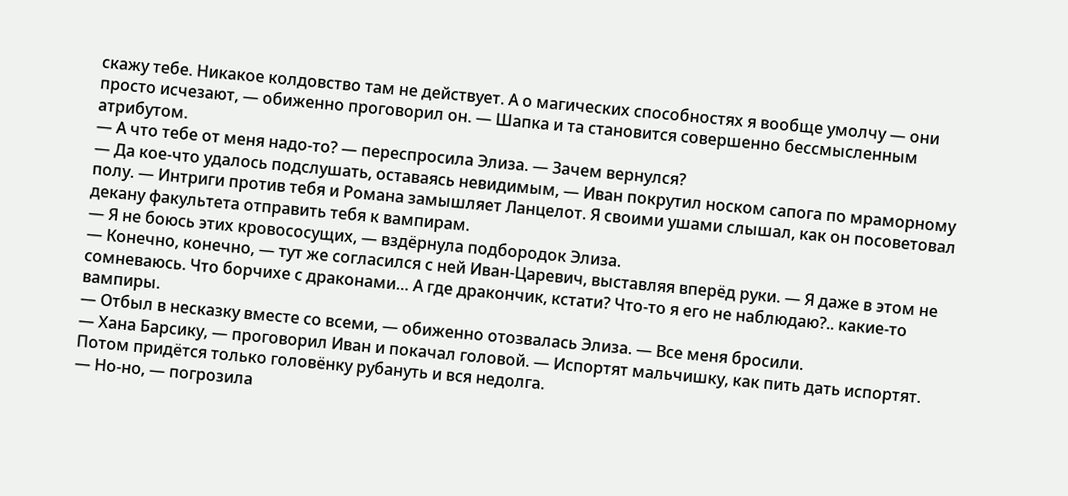скажу тебе. Никакое колдовство там не действует. А о магических способностях я вообще умолчу — они просто исчезают, — обиженно проговорил он. — Шапка и та становится совершенно бессмысленным атрибутом.
— А что тебе от меня надо-то? — переспросила Элиза. — Зачем вернулся?
— Да кое-что удалось подслушать, оставаясь невидимым, — Иван покрутил носком сапога по мраморному полу. — Интриги против тебя и Романа замышляет Ланцелот. Я своими ушами слышал, как он посоветовал декану факультета отправить тебя к вампирам.
— Я не боюсь этих кровососущих, — вздёрнула подбородок Элиза.
— Конечно, конечно, — тут же согласился с ней Иван-Царевич, выставляя вперёд руки. — Я даже в этом не сомневаюсь. Что борчихе с драконами… А где дракончик, кстати? Что-то я его не наблюдаю?.. какие-то вампиры.
— Отбыл в несказку вместе со всеми, — обиженно отозвалась Элиза. — Все меня бросили.
— Хана Барсику, — проговорил Иван и покачал головой. — Испортят мальчишку, как пить дать испортят. Потом придётся только головёнку рубануть и вся недолга.
— Но-но, — погрозила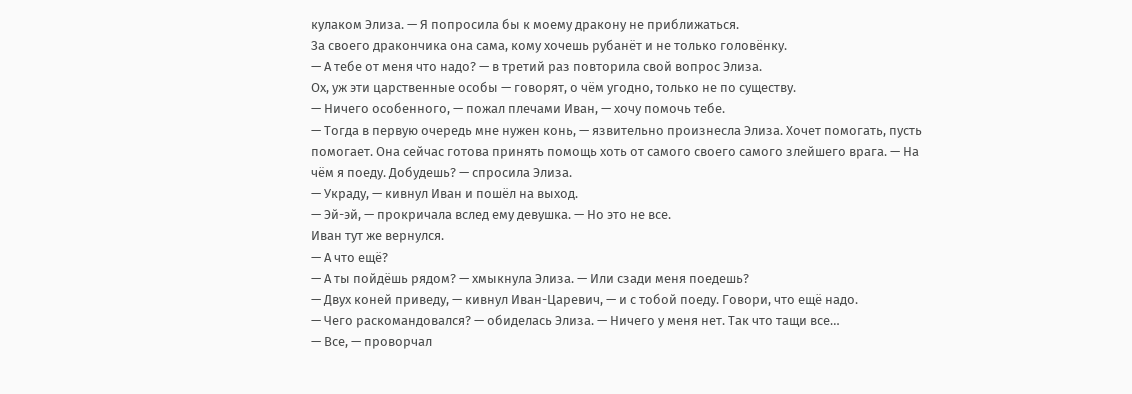кулаком Элиза. — Я попросила бы к моему дракону не приближаться.
За своего дракончика она сама, кому хочешь рубанёт и не только головёнку.
— А тебе от меня что надо? — в третий раз повторила свой вопрос Элиза.
Ох, уж эти царственные особы — говорят, о чём угодно, только не по существу.
— Ничего особенного, — пожал плечами Иван, — хочу помочь тебе.
— Тогда в первую очередь мне нужен конь, — язвительно произнесла Элиза. Хочет помогать, пусть помогает. Она сейчас готова принять помощь хоть от самого своего самого злейшего врага. — На чём я поеду. Добудешь? — спросила Элиза.
— Украду, — кивнул Иван и пошёл на выход.
— Эй-эй, — прокричала вслед ему девушка. — Но это не все.
Иван тут же вернулся.
— А что ещё?
— А ты пойдёшь рядом? — хмыкнула Элиза. — Или сзади меня поедешь?
— Двух коней приведу, — кивнул Иван-Царевич, — и с тобой поеду. Говори, что ещё надо.
— Чего раскомандовался? — обиделась Элиза. — Ничего у меня нет. Так что тащи все…
— Все, — проворчал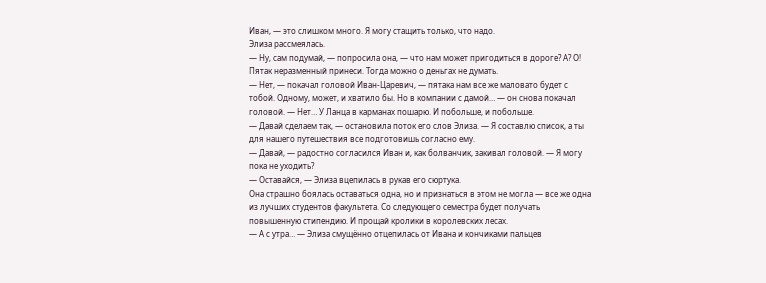Иван, — это слишком много. Я могу стащить только, что надо.
Элиза рассмеялась.
— Ну, сам подумай, — попросила она, — что нам может пригодиться в дороге? А? О! Пятак неразменный принеси. Тогда можно о деньгах не думать.
— Нет, — покачал головой Иван-Царевич, — пятака нам все же маловато будет с тобой. Одному, может, и хватило бы. Но в компании с дамой… — он снова покачал головой. — Нет… У Ланца в карманах пошарю. И побольше, и побольше.
— Давай сделаем так, — остановила поток его слов Элиза. — Я составлю список, а ты для нашего путешествия все подготовишь согласно ему.
— Давай, — радостно согласился Иван и, как болванчик, закивал головой. — Я могу пока не уходить?
— Оставайся, — Элиза вцепилась в рукав его сюртука.
Она страшно боялась оставаться одна, но и признаться в этом не могла — все же одна из лучших студентов факультета. Со следующего семестра будет получать повышенную стипендию. И прощай кролики в королевских лесах.
— А с утра… — Элиза смущённо отцепилась от Ивана и кончиками пальцев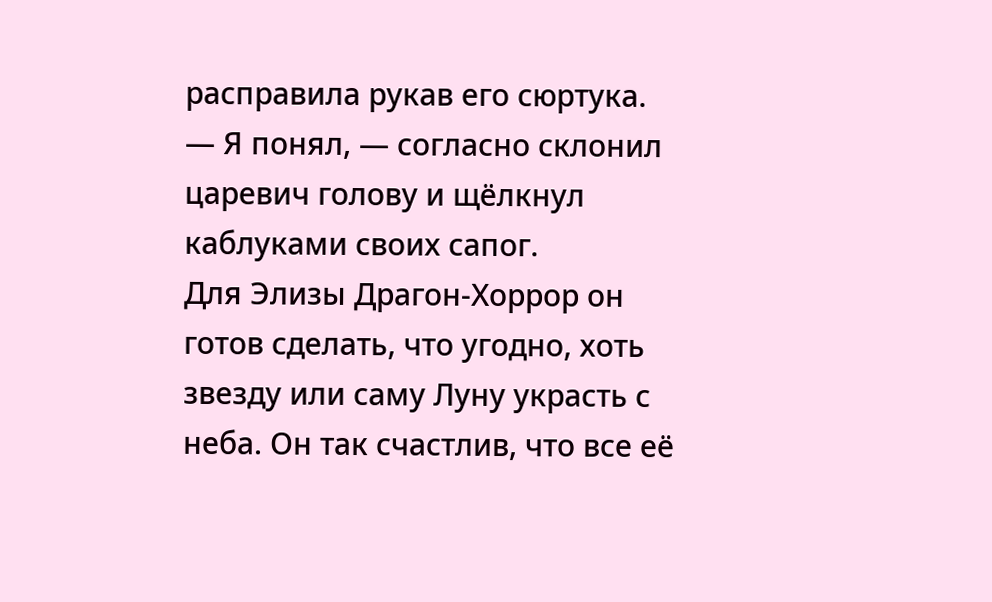расправила рукав его сюртука.
— Я понял, — согласно склонил царевич голову и щёлкнул каблуками своих сапог.
Для Элизы Драгон-Хоррор он готов сделать, что угодно, хоть звезду или саму Луну украсть с неба. Он так счастлив, что все её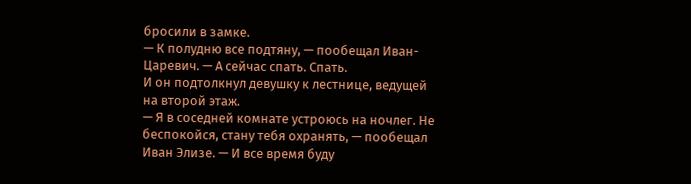бросили в замке.
— К полудню все подтяну, — пообещал Иван-Царевич. — А сейчас спать. Спать.
И он подтолкнул девушку к лестнице, ведущей на второй этаж.
— Я в соседней комнате устроюсь на ночлег. Не беспокойся, стану тебя охранять, — пообещал Иван Элизе. — И все время буду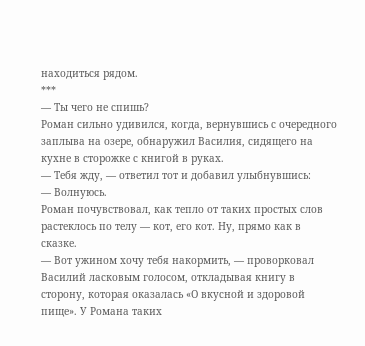находиться рядом.
***
— Ты чего не спишь?
Роман сильно удивился, когда, вернувшись с очередного заплыва на озере, обнаружил Василия, сидящего на кухне в сторожке с книгой в руках.
— Тебя жду, — ответил тот и добавил улыбнувшись:
— Волнуюсь.
Роман почувствовал, как тепло от таких простых слов растеклось по телу — кот, его кот. Ну, прямо как в сказке.
— Вот ужином хочу тебя накормить, — проворковал Василий ласковым голосом, откладывая книгу в сторону, которая оказалась «О вкусной и здоровой пище». У Романа таких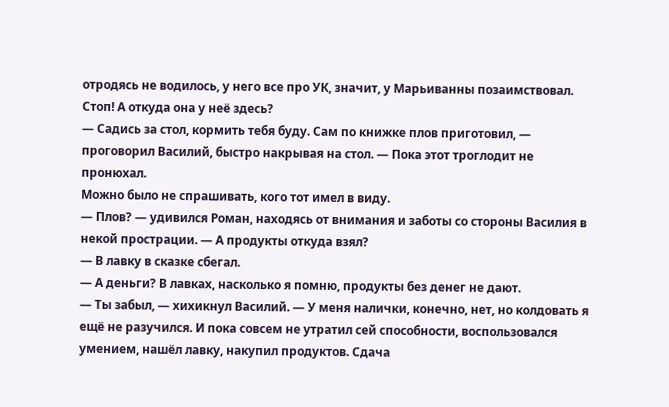отродясь не водилось, у него все про УК, значит, у Марьиванны позаимствовал. Стоп! А откуда она у неё здесь?
— Садись за стол, кормить тебя буду. Сам по книжке плов приготовил, — проговорил Василий, быстро накрывая на стол. — Пока этот троглодит не пронюхал.
Можно было не спрашивать, кого тот имел в виду.
— Плов? — удивился Роман, находясь от внимания и заботы со стороны Василия в некой прострации. — А продукты откуда взял?
— В лавку в сказке сбегал.
— А деньги? В лавках, насколько я помню, продукты без денег не дают.
— Ты забыл, — хихикнул Василий. — У меня налички, конечно, нет, но колдовать я ещё не разучился. И пока совсем не утратил сей способности, воспользовался умением, нашёл лавку, накупил продуктов. Сдача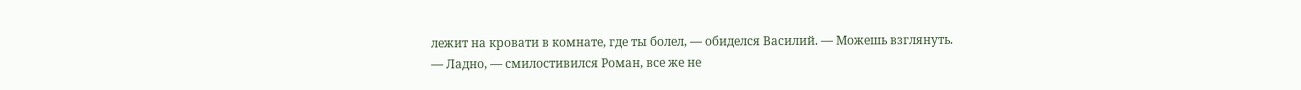лежит на кровати в комнате, где ты болел, — обиделся Василий. — Можешь взглянуть.
— Ладно, — смилостивился Роман, все же не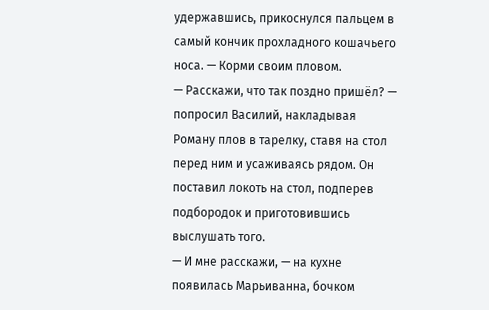удержавшись, прикоснулся пальцем в самый кончик прохладного кошачьего носа. — Корми своим пловом.
— Расскажи, что так поздно пришёл? — попросил Василий, накладывая Роману плов в тарелку, ставя на стол перед ним и усаживаясь рядом. Он поставил локоть на стол, подперев подбородок и приготовившись выслушать того.
— И мне расскажи, — на кухне появилась Марьиванна, бочком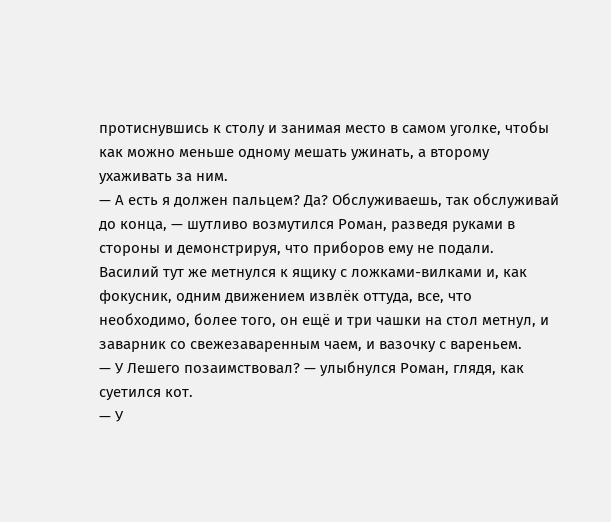протиснувшись к столу и занимая место в самом уголке, чтобы как можно меньше одному мешать ужинать, а второму ухаживать за ним.
— А есть я должен пальцем? Да? Обслуживаешь, так обслуживай до конца, — шутливо возмутился Роман, разведя руками в стороны и демонстрируя, что приборов ему не подали.
Василий тут же метнулся к ящику с ложками-вилками и, как фокусник, одним движением извлёк оттуда, все, что необходимо, более того, он ещё и три чашки на стол метнул, и заварник со свежезаваренным чаем, и вазочку с вареньем.
— У Лешего позаимствовал? — улыбнулся Роман, глядя, как суетился кот.
— У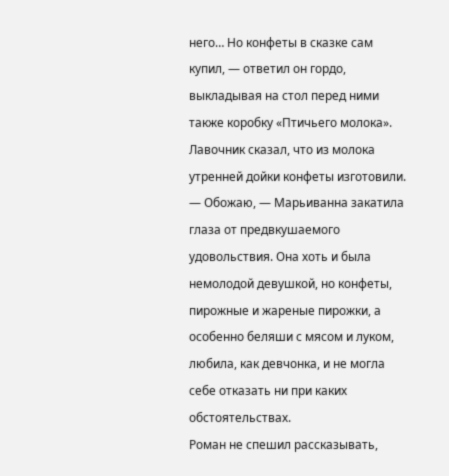него… Но конфеты в сказке сам купил, — ответил он гордо, выкладывая на стол перед ними также коробку «Птичьего молока». Лавочник сказал, что из молока утренней дойки конфеты изготовили.
— Обожаю, — Марьиванна закатила глаза от предвкушаемого удовольствия. Она хоть и была немолодой девушкой, но конфеты, пирожные и жареные пирожки, а особенно беляши с мясом и луком, любила, как девчонка, и не могла себе отказать ни при каких обстоятельствах.
Роман не спешил рассказывать,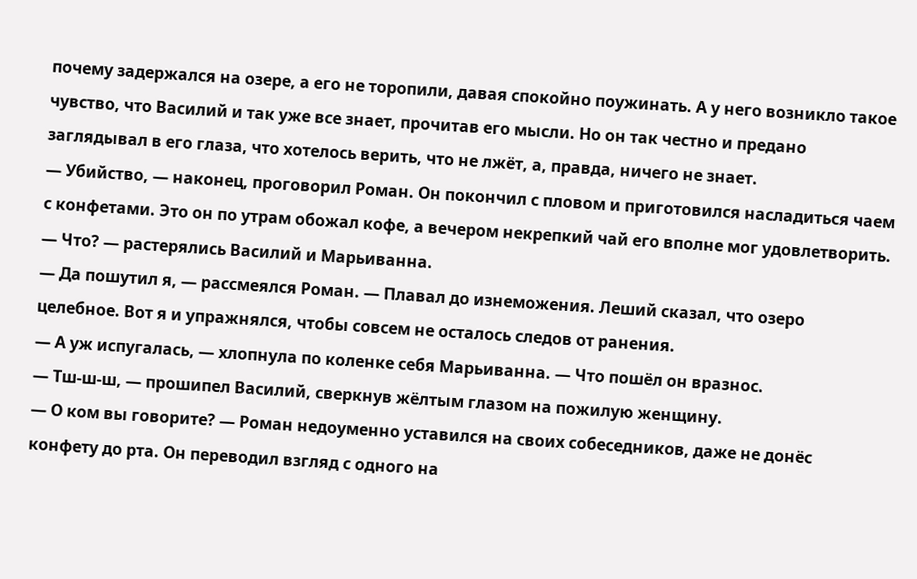почему задержался на озере, а его не торопили, давая спокойно поужинать. А у него возникло такое чувство, что Василий и так уже все знает, прочитав его мысли. Но он так честно и предано заглядывал в его глаза, что хотелось верить, что не лжёт, а, правда, ничего не знает.
— Убийство, — наконец, проговорил Роман. Он покончил с пловом и приготовился насладиться чаем с конфетами. Это он по утрам обожал кофе, а вечером некрепкий чай его вполне мог удовлетворить.
— Что? — растерялись Василий и Марьиванна.
— Да пошутил я, — рассмеялся Роман. — Плавал до изнеможения. Леший сказал, что озеро целебное. Вот я и упражнялся, чтобы совсем не осталось следов от ранения.
— А уж испугалась, — хлопнула по коленке себя Марьиванна. — Что пошёл он вразнос.
— Тш-ш-ш, — прошипел Василий, сверкнув жёлтым глазом на пожилую женщину.
— О ком вы говорите? — Роман недоуменно уставился на своих собеседников, даже не донёс конфету до рта. Он переводил взгляд с одного на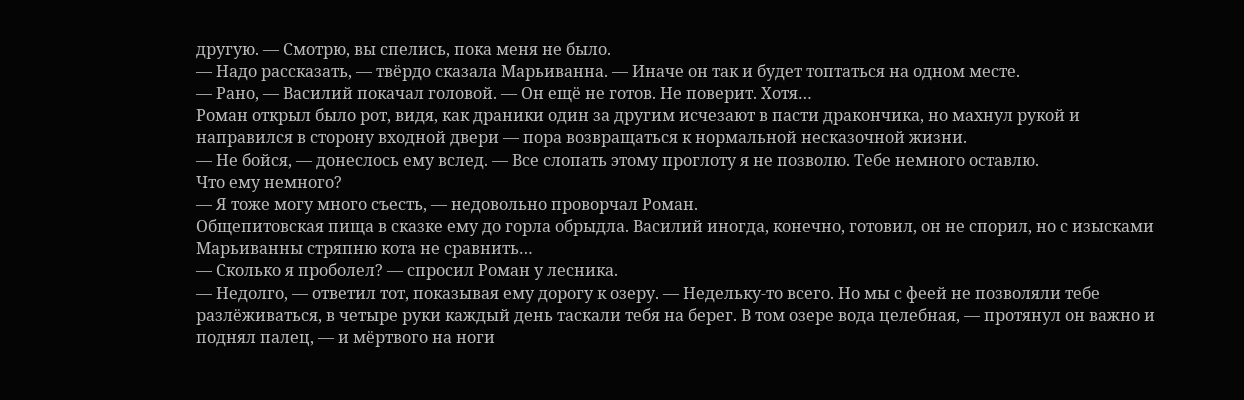другую. — Смотрю, вы спелись, пока меня не было.
— Надо рассказать, — твёрдо сказала Марьиванна. — Иначе он так и будет топтаться на одном месте.
— Рано, — Василий покачал головой. — Он ещё не готов. Не поверит. Хотя…
Роман открыл было рот, видя, как драники один за другим исчезают в пасти дракончика, но махнул рукой и направился в сторону входной двери — пора возвращаться к нормальной несказочной жизни.
— Не бойся, — донеслось ему вслед. — Все слопать этому проглоту я не позволю. Тебе немного оставлю.
Что ему немного?
— Я тоже могу много съесть, — недовольно проворчал Роман.
Общепитовская пища в сказке ему до горла обрыдла. Василий иногда, конечно, готовил, он не спорил, но с изысками Марьиванны стряпню кота не сравнить…
— Сколько я проболел? — спросил Роман у лесника.
— Недолго, — ответил тот, показывая ему дорогу к озеру. — Недельку-то всего. Но мы с феей не позволяли тебе разлёживаться, в четыре руки каждый день таскали тебя на берег. В том озере вода целебная, — протянул он важно и поднял палец, — и мёртвого на ноги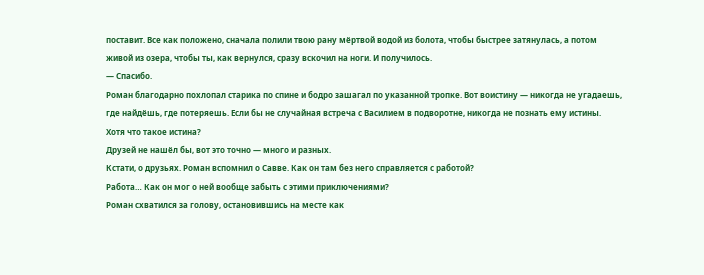поставит. Все как положено, сначала полили твою рану мёртвой водой из болота, чтобы быстрее затянулась, а потом живой из озера, чтобы ты, как вернулся, сразу вскочил на ноги. И получилось.
— Спасибо.
Роман благодарно похлопал старика по спине и бодро зашагал по указанной тропке. Вот воистину — никогда не угадаешь, где найдёшь, где потеряешь. Если бы не случайная встреча с Василием в подворотне, никогда не познать ему истины.
Хотя что такое истина?
Друзей не нашёл бы, вот это точно — много и разных.
Кстати, о друзьях. Роман вспомнил о Савве. Как он там без него справляется с работой?
Работа… Как он мог о ней вообще забыть с этими приключениями?
Роман схватился за голову, остановившись на месте как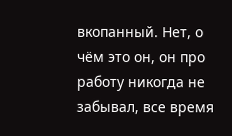вкопанный. Нет, о чём это он, он про работу никогда не забывал, все время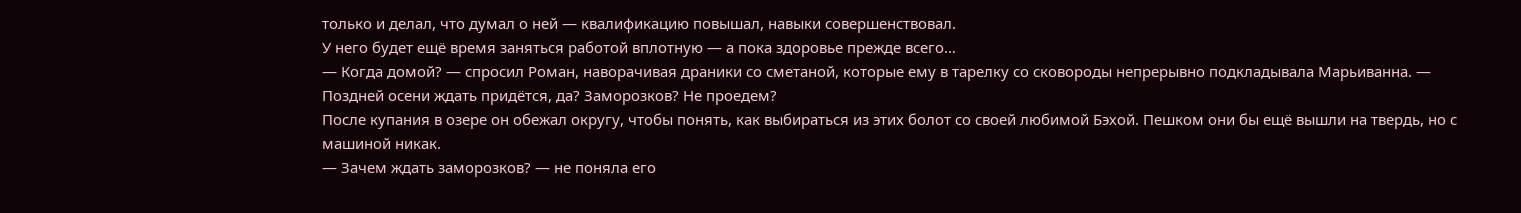только и делал, что думал о ней — квалификацию повышал, навыки совершенствовал.
У него будет ещё время заняться работой вплотную — а пока здоровье прежде всего…
— Когда домой? — спросил Роман, наворачивая драники со сметаной, которые ему в тарелку со сковороды непрерывно подкладывала Марьиванна. — Поздней осени ждать придётся, да? Заморозков? Не проедем?
После купания в озере он обежал округу, чтобы понять, как выбираться из этих болот со своей любимой Бэхой. Пешком они бы ещё вышли на твердь, но с машиной никак.
— Зачем ждать заморозков? — не поняла его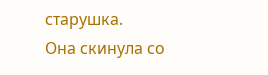старушка.
Она скинула со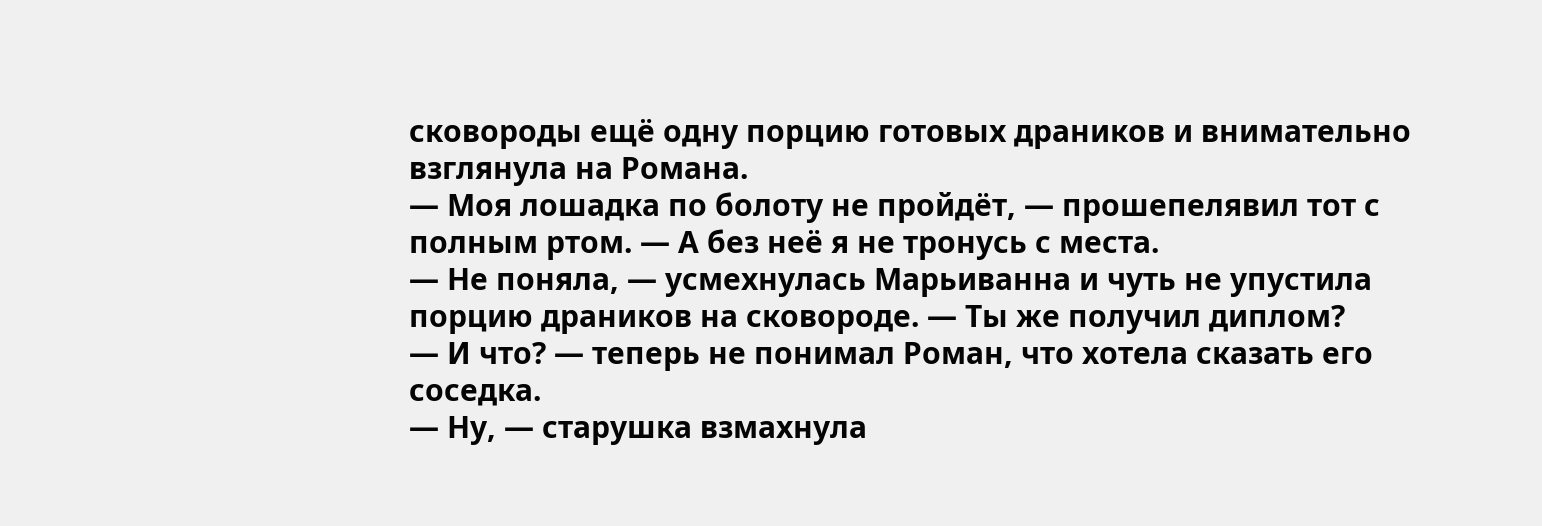сковороды ещё одну порцию готовых драников и внимательно взглянула на Романа.
— Моя лошадка по болоту не пройдёт, — прошепелявил тот с полным ртом. — А без неё я не тронусь с места.
— Не поняла, — усмехнулась Марьиванна и чуть не упустила порцию драников на сковороде. — Ты же получил диплом?
— И что? — теперь не понимал Роман, что хотела сказать его соседка.
— Ну, — старушка взмахнула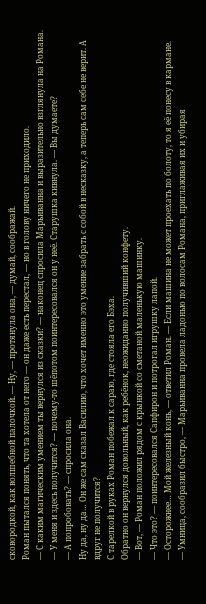сковородкой, как волшебной палочкой. — Ну, — протянула она, — думай, соображай.
Роман пытался понять, что та хотела от него — он даже есть перестал, — но в голову ничего не приходило.
— С каким магическим умением ты вернулся из сказки? — наконец спросила Марьиванна и выразительно взглянула на Романа.
— У меня и здесь получится? — почему-то шёпотом поинтересовался он у неё. Старушка кивнула. — Вы думаете?
— А попробовать? — спросила она.
Ну да, ну да… Он же сам сказал Василию, что хочет именно это умение забрать с собой в несказку, а теперь сам себе не верит. А вдруг не получится?
С тарелкой в руках Роман побежал к сараю, где стояла его Бэха.
Обратно он вернулся довольный, как ребёнок, неожиданно получивший конфету.
— Вот, — Роман положил рядом с крынкой со сметаной маленькую машинку.
— Что это? — поинтересовался Сапфирон и потрогал игрушку лапой.
— Осторожнее… Мой железный конь, — ответил Роман. — Если машина не может проехать по болоту, то я её понесу в кармане.
— Умница, сообразил быстро, — Марьиванна провела ладонью по волосам Романа, приглаживая их и убирая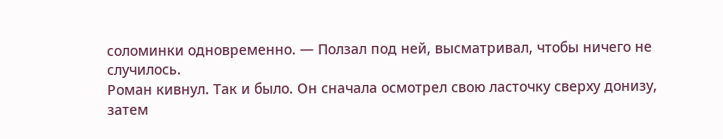соломинки одновременно. — Ползал под ней, высматривал, чтобы ничего не случилось.
Роман кивнул. Так и было. Он сначала осмотрел свою ласточку сверху донизу, затем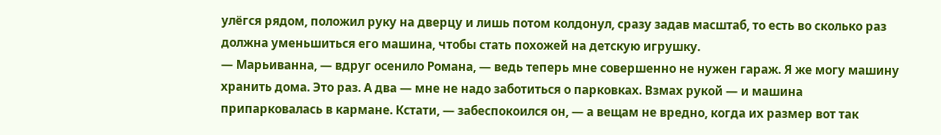улёгся рядом, положил руку на дверцу и лишь потом колдонул, сразу задав масштаб, то есть во сколько раз должна уменьшиться его машина, чтобы стать похожей на детскую игрушку.
— Марьиванна, — вдруг осенило Романа, — ведь теперь мне совершенно не нужен гараж. Я же могу машину хранить дома. Это раз. А два — мне не надо заботиться о парковках. Взмах рукой — и машина припарковалась в кармане. Кстати, — забеспокоился он, — а вещам не вредно, когда их размер вот так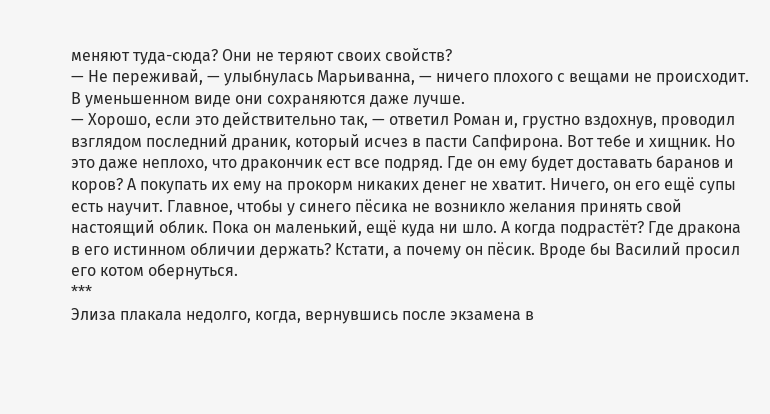меняют туда-сюда? Они не теряют своих свойств?
— Не переживай, — улыбнулась Марьиванна, — ничего плохого с вещами не происходит. В уменьшенном виде они сохраняются даже лучше.
— Хорошо, если это действительно так, — ответил Роман и, грустно вздохнув, проводил взглядом последний драник, который исчез в пасти Сапфирона. Вот тебе и хищник. Но это даже неплохо, что дракончик ест все подряд. Где он ему будет доставать баранов и коров? А покупать их ему на прокорм никаких денег не хватит. Ничего, он его ещё супы есть научит. Главное, чтобы у синего пёсика не возникло желания принять свой настоящий облик. Пока он маленький, ещё куда ни шло. А когда подрастёт? Где дракона в его истинном обличии держать? Кстати, а почему он пёсик. Вроде бы Василий просил его котом обернуться.
***
Элиза плакала недолго, когда, вернувшись после экзамена в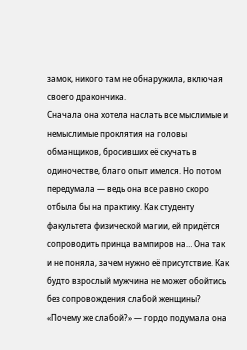замок, никого там не обнаружила, включая своего дракончика.
Сначала она хотела наслать все мыслимые и немыслимые проклятия на головы обманщиков, бросивших её скучать в одиночестве, благо опыт имелся. Но потом передумала — ведь она все равно скоро отбыла бы на практику. Как студенту факультета физической магии, ей придётся сопроводить принца вампиров на… Она так и не поняла, зачем нужно её присутствие. Как будто взрослый мужчина не может обойтись без сопровождения слабой женщины?
«Почему же слабой?» — гордо подумала она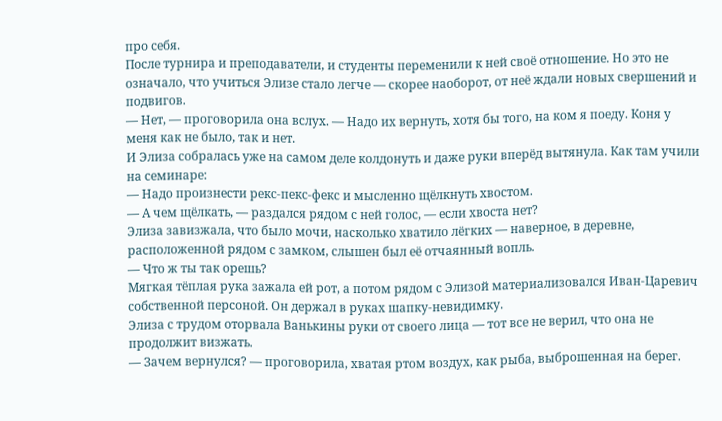про себя.
После турнира и преподаватели, и студенты переменили к ней своё отношение. Но это не означало, что учиться Элизе стало легче — скорее наоборот, от неё ждали новых свершений и подвигов.
— Нет, — проговорила она вслух. — Надо их вернуть, хотя бы того, на ком я поеду. Коня у меня как не было, так и нет.
И Элиза собралась уже на самом деле колдонуть и даже руки вперёд вытянула. Как там учили на семинаре:
— Надо произнести рекс-пекс-фекс и мысленно щёлкнуть хвостом.
— А чем щёлкать, — раздался рядом с ней голос, — если хвоста нет?
Элиза завизжала, что было мочи, насколько хватило лёгких — наверное, в деревне, расположенной рядом с замком, слышен был её отчаянный вопль.
— Что ж ты так орешь?
Мягкая тёплая рука зажала ей рот, а потом рядом с Элизой материализовался Иван-Царевич собственной персоной. Он держал в руках шапку-невидимку.
Элиза с трудом оторвала Ванькины руки от своего лица — тот все не верил, что она не продолжит визжать.
— Зачем вернулся? — проговорила, хватая ртом воздух, как рыба, выброшенная на берег.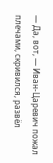— Да, вот, — Иван-Царевич пожал плечами, скривился, развёл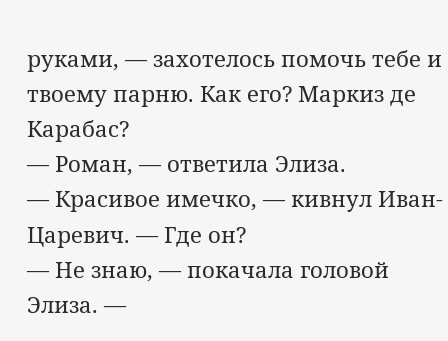руками, — захотелось помочь тебе и твоему парню. Как его? Маркиз де Карабас?
— Роман, — ответила Элиза.
— Красивое имечко, — кивнул Иван-Царевич. — Где он?
— Не знаю, — покачала головой Элиза. —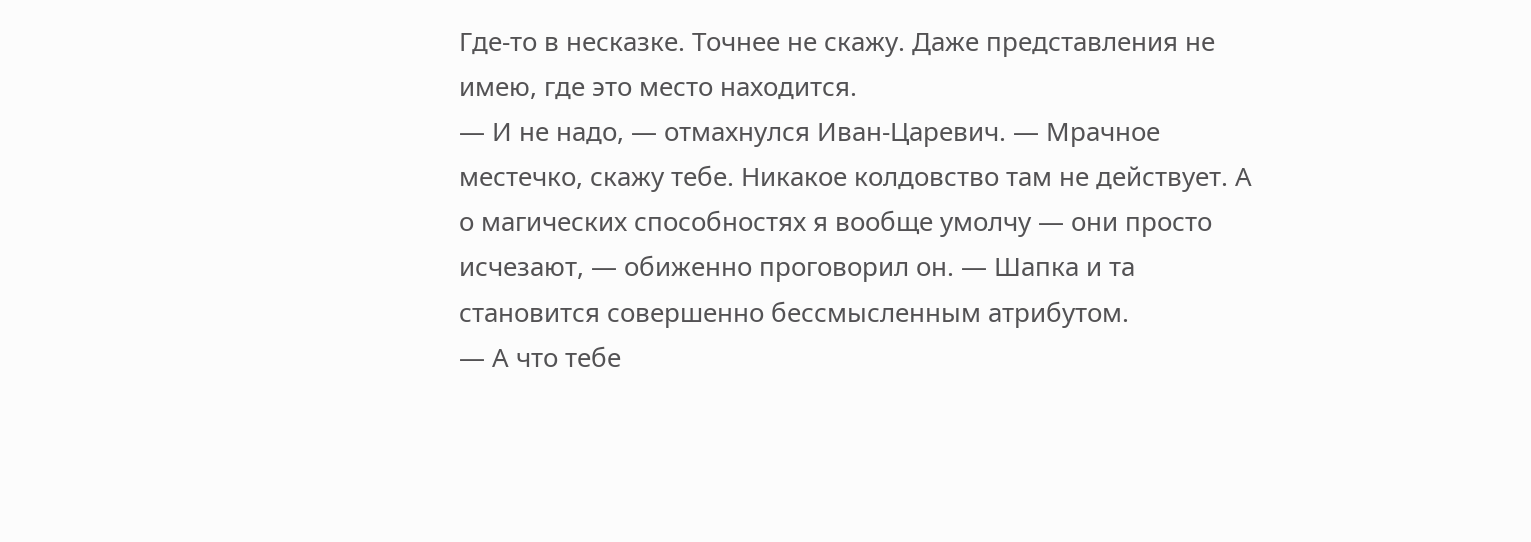Где-то в несказке. Точнее не скажу. Даже представления не имею, где это место находится.
— И не надо, — отмахнулся Иван-Царевич. — Мрачное местечко, скажу тебе. Никакое колдовство там не действует. А о магических способностях я вообще умолчу — они просто исчезают, — обиженно проговорил он. — Шапка и та становится совершенно бессмысленным атрибутом.
— А что тебе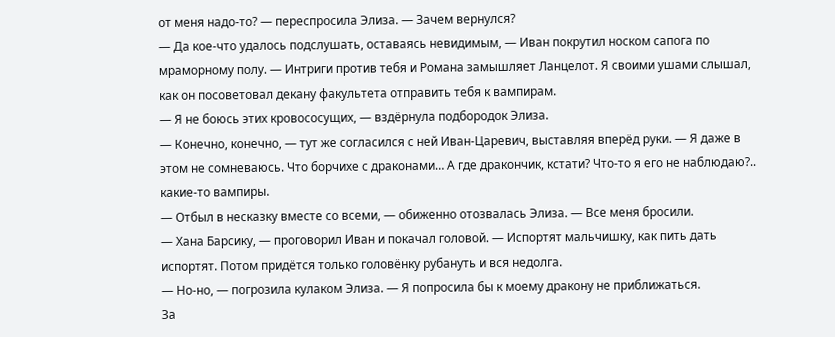от меня надо-то? — переспросила Элиза. — Зачем вернулся?
— Да кое-что удалось подслушать, оставаясь невидимым, — Иван покрутил носком сапога по мраморному полу. — Интриги против тебя и Романа замышляет Ланцелот. Я своими ушами слышал, как он посоветовал декану факультета отправить тебя к вампирам.
— Я не боюсь этих кровососущих, — вздёрнула подбородок Элиза.
— Конечно, конечно, — тут же согласился с ней Иван-Царевич, выставляя вперёд руки. — Я даже в этом не сомневаюсь. Что борчихе с драконами… А где дракончик, кстати? Что-то я его не наблюдаю?.. какие-то вампиры.
— Отбыл в несказку вместе со всеми, — обиженно отозвалась Элиза. — Все меня бросили.
— Хана Барсику, — проговорил Иван и покачал головой. — Испортят мальчишку, как пить дать испортят. Потом придётся только головёнку рубануть и вся недолга.
— Но-но, — погрозила кулаком Элиза. — Я попросила бы к моему дракону не приближаться.
За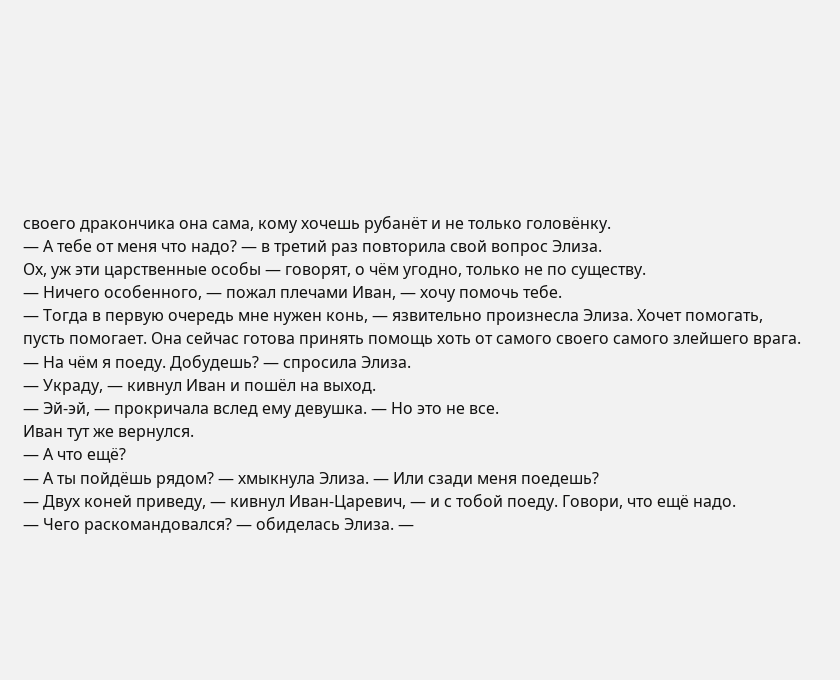своего дракончика она сама, кому хочешь рубанёт и не только головёнку.
— А тебе от меня что надо? — в третий раз повторила свой вопрос Элиза.
Ох, уж эти царственные особы — говорят, о чём угодно, только не по существу.
— Ничего особенного, — пожал плечами Иван, — хочу помочь тебе.
— Тогда в первую очередь мне нужен конь, — язвительно произнесла Элиза. Хочет помогать, пусть помогает. Она сейчас готова принять помощь хоть от самого своего самого злейшего врага. — На чём я поеду. Добудешь? — спросила Элиза.
— Украду, — кивнул Иван и пошёл на выход.
— Эй-эй, — прокричала вслед ему девушка. — Но это не все.
Иван тут же вернулся.
— А что ещё?
— А ты пойдёшь рядом? — хмыкнула Элиза. — Или сзади меня поедешь?
— Двух коней приведу, — кивнул Иван-Царевич, — и с тобой поеду. Говори, что ещё надо.
— Чего раскомандовался? — обиделась Элиза. —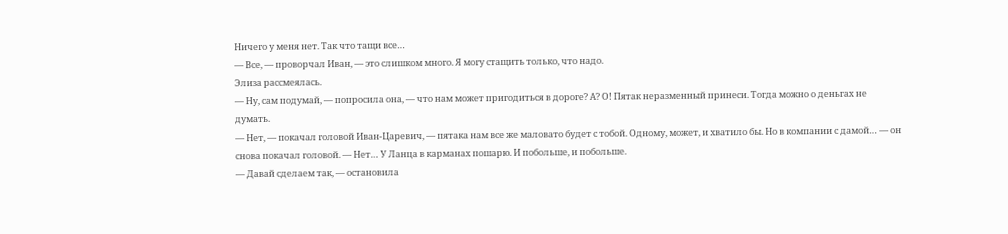Ничего у меня нет. Так что тащи все…
— Все, — проворчал Иван, — это слишком много. Я могу стащить только, что надо.
Элиза рассмеялась.
— Ну, сам подумай, — попросила она, — что нам может пригодиться в дороге? А? О! Пятак неразменный принеси. Тогда можно о деньгах не думать.
— Нет, — покачал головой Иван-Царевич, — пятака нам все же маловато будет с тобой. Одному, может, и хватило бы. Но в компании с дамой… — он снова покачал головой. — Нет… У Ланца в карманах пошарю. И побольше, и побольше.
— Давай сделаем так, — остановила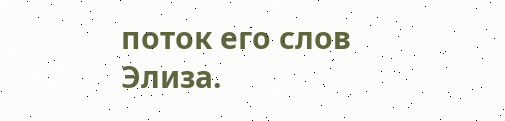поток его слов Элиза.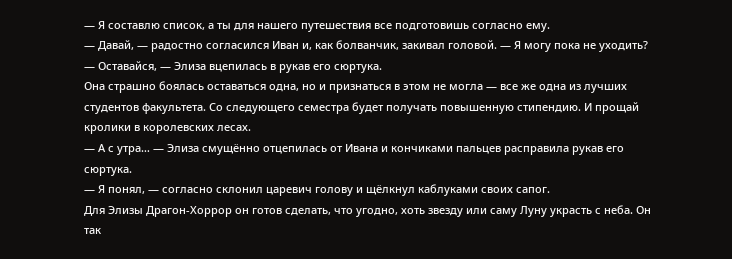— Я составлю список, а ты для нашего путешествия все подготовишь согласно ему.
— Давай, — радостно согласился Иван и, как болванчик, закивал головой. — Я могу пока не уходить?
— Оставайся, — Элиза вцепилась в рукав его сюртука.
Она страшно боялась оставаться одна, но и признаться в этом не могла — все же одна из лучших студентов факультета. Со следующего семестра будет получать повышенную стипендию. И прощай кролики в королевских лесах.
— А с утра… — Элиза смущённо отцепилась от Ивана и кончиками пальцев расправила рукав его сюртука.
— Я понял, — согласно склонил царевич голову и щёлкнул каблуками своих сапог.
Для Элизы Драгон-Хоррор он готов сделать, что угодно, хоть звезду или саму Луну украсть с неба. Он так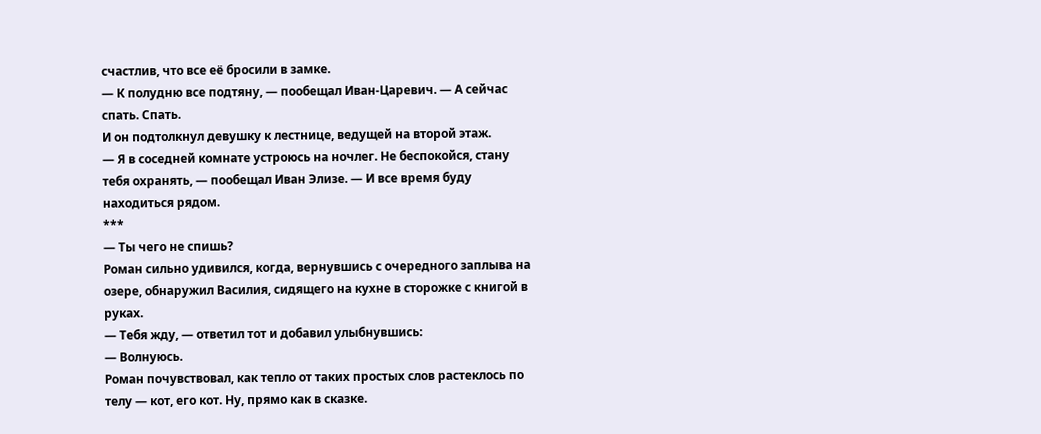счастлив, что все её бросили в замке.
— К полудню все подтяну, — пообещал Иван-Царевич. — А сейчас спать. Спать.
И он подтолкнул девушку к лестнице, ведущей на второй этаж.
— Я в соседней комнате устроюсь на ночлег. Не беспокойся, стану тебя охранять, — пообещал Иван Элизе. — И все время буду находиться рядом.
***
— Ты чего не спишь?
Роман сильно удивился, когда, вернувшись с очередного заплыва на озере, обнаружил Василия, сидящего на кухне в сторожке с книгой в руках.
— Тебя жду, — ответил тот и добавил улыбнувшись:
— Волнуюсь.
Роман почувствовал, как тепло от таких простых слов растеклось по телу — кот, его кот. Ну, прямо как в сказке.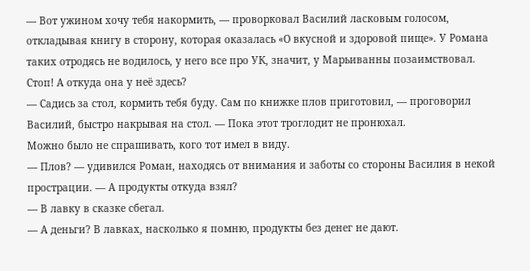— Вот ужином хочу тебя накормить, — проворковал Василий ласковым голосом, откладывая книгу в сторону, которая оказалась «О вкусной и здоровой пище». У Романа таких отродясь не водилось, у него все про УК, значит, у Марьиванны позаимствовал. Стоп! А откуда она у неё здесь?
— Садись за стол, кормить тебя буду. Сам по книжке плов приготовил, — проговорил Василий, быстро накрывая на стол. — Пока этот троглодит не пронюхал.
Можно было не спрашивать, кого тот имел в виду.
— Плов? — удивился Роман, находясь от внимания и заботы со стороны Василия в некой прострации. — А продукты откуда взял?
— В лавку в сказке сбегал.
— А деньги? В лавках, насколько я помню, продукты без денег не дают.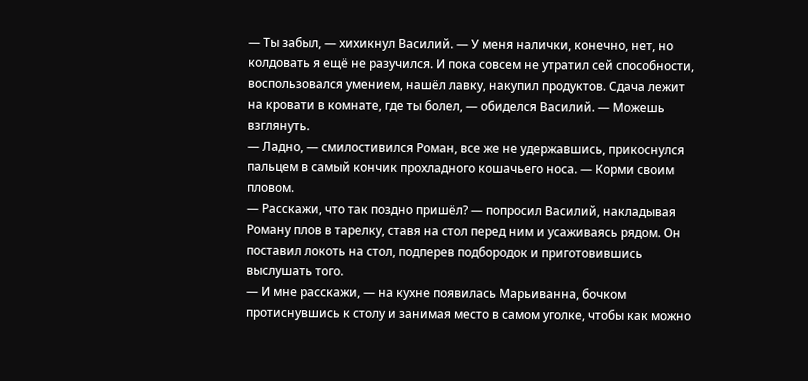— Ты забыл, — хихикнул Василий. — У меня налички, конечно, нет, но колдовать я ещё не разучился. И пока совсем не утратил сей способности, воспользовался умением, нашёл лавку, накупил продуктов. Сдача лежит на кровати в комнате, где ты болел, — обиделся Василий. — Можешь взглянуть.
— Ладно, — смилостивился Роман, все же не удержавшись, прикоснулся пальцем в самый кончик прохладного кошачьего носа. — Корми своим пловом.
— Расскажи, что так поздно пришёл? — попросил Василий, накладывая Роману плов в тарелку, ставя на стол перед ним и усаживаясь рядом. Он поставил локоть на стол, подперев подбородок и приготовившись выслушать того.
— И мне расскажи, — на кухне появилась Марьиванна, бочком протиснувшись к столу и занимая место в самом уголке, чтобы как можно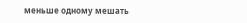меньше одному мешать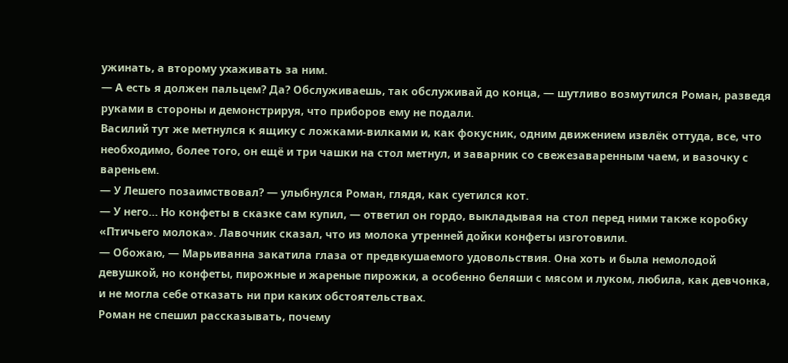ужинать, а второму ухаживать за ним.
— А есть я должен пальцем? Да? Обслуживаешь, так обслуживай до конца, — шутливо возмутился Роман, разведя руками в стороны и демонстрируя, что приборов ему не подали.
Василий тут же метнулся к ящику с ложками-вилками и, как фокусник, одним движением извлёк оттуда, все, что необходимо, более того, он ещё и три чашки на стол метнул, и заварник со свежезаваренным чаем, и вазочку с вареньем.
— У Лешего позаимствовал? — улыбнулся Роман, глядя, как суетился кот.
— У него… Но конфеты в сказке сам купил, — ответил он гордо, выкладывая на стол перед ними также коробку «Птичьего молока». Лавочник сказал, что из молока утренней дойки конфеты изготовили.
— Обожаю, — Марьиванна закатила глаза от предвкушаемого удовольствия. Она хоть и была немолодой девушкой, но конфеты, пирожные и жареные пирожки, а особенно беляши с мясом и луком, любила, как девчонка, и не могла себе отказать ни при каких обстоятельствах.
Роман не спешил рассказывать, почему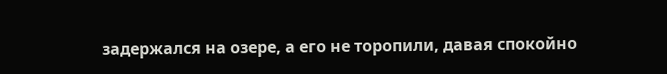задержался на озере, а его не торопили, давая спокойно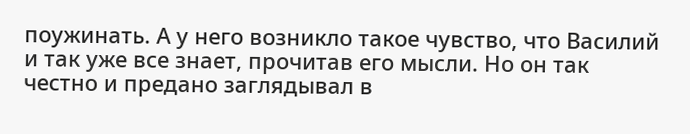поужинать. А у него возникло такое чувство, что Василий и так уже все знает, прочитав его мысли. Но он так честно и предано заглядывал в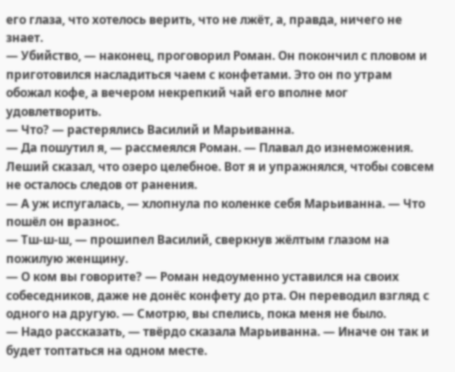его глаза, что хотелось верить, что не лжёт, а, правда, ничего не знает.
— Убийство, — наконец, проговорил Роман. Он покончил с пловом и приготовился насладиться чаем с конфетами. Это он по утрам обожал кофе, а вечером некрепкий чай его вполне мог удовлетворить.
— Что? — растерялись Василий и Марьиванна.
— Да пошутил я, — рассмеялся Роман. — Плавал до изнеможения. Леший сказал, что озеро целебное. Вот я и упражнялся, чтобы совсем не осталось следов от ранения.
— А уж испугалась, — хлопнула по коленке себя Марьиванна. — Что пошёл он вразнос.
— Тш-ш-ш, — прошипел Василий, сверкнув жёлтым глазом на пожилую женщину.
— О ком вы говорите? — Роман недоуменно уставился на своих собеседников, даже не донёс конфету до рта. Он переводил взгляд с одного на другую. — Смотрю, вы спелись, пока меня не было.
— Надо рассказать, — твёрдо сказала Марьиванна. — Иначе он так и будет топтаться на одном месте.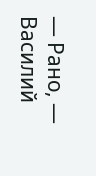— Рано, — Василий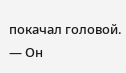покачал головой. — Он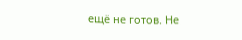ещё не готов. Не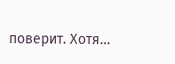поверит. Хотя…